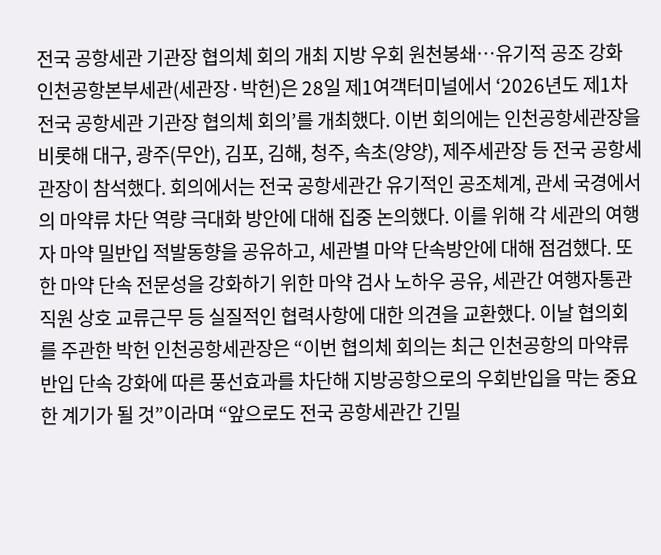전국 공항세관 기관장 협의체 회의 개최 지방 우회 원천봉쇄…유기적 공조 강화 인천공항본부세관(세관장·박헌)은 28일 제1여객터미널에서 ‘2026년도 제1차 전국 공항세관 기관장 협의체 회의’를 개최했다. 이번 회의에는 인천공항세관장을 비롯해 대구, 광주(무안), 김포, 김해, 청주, 속초(양양), 제주세관장 등 전국 공항세관장이 참석했다. 회의에서는 전국 공항세관간 유기적인 공조체계, 관세 국경에서의 마약류 차단 역량 극대화 방안에 대해 집중 논의했다. 이를 위해 각 세관의 여행자 마약 밀반입 적발동향을 공유하고, 세관별 마약 단속방안에 대해 점검했다. 또한 마약 단속 전문성을 강화하기 위한 마약 검사 노하우 공유, 세관간 여행자통관 직원 상호 교류근무 등 실질적인 협력사항에 대한 의견을 교환했다. 이날 협의회를 주관한 박헌 인천공항세관장은 “이번 협의체 회의는 최근 인천공항의 마약류 반입 단속 강화에 따른 풍선효과를 차단해 지방공항으로의 우회반입을 막는 중요한 계기가 될 것”이라며 “앞으로도 전국 공항세관간 긴밀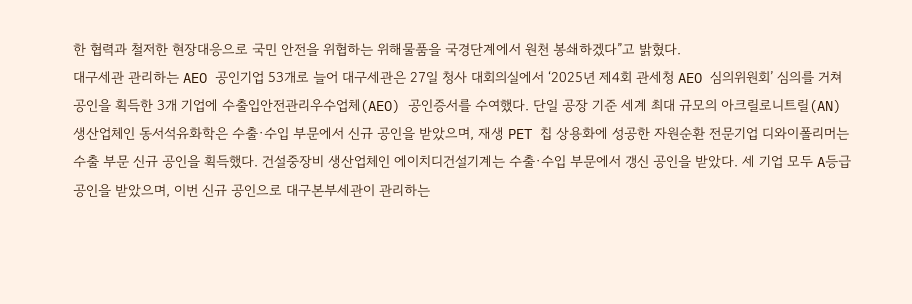한 협력과 철저한 현장대응으로 국민 안전을 위협하는 위해물품을 국경단계에서 원천 봉쇄하겠다”고 밝혔다.
대구세관 관리하는 AEO 공인기업 53개로 늘어 대구세관은 27일 청사 대회의실에서 ‘2025년 제4회 관세청 AEO 심의위원회’ 심의를 거쳐 공인을 획득한 3개 기업에 수출입안전관리우수업체(AEO) 공인증서를 수여했다. 단일 공장 기준 세계 최대 규모의 아크릴로니트릴(AN) 생산업체인 동서석유화학은 수출·수입 부문에서 신규 공인을 받았으며, 재생 PET 칩 상용화에 성공한 자원순환 전문기업 디와이폴리머는 수출 부문 신규 공인을 획득했다. 건설중장비 생산업체인 에이치디건설기계는 수출·수입 부문에서 갱신 공인을 받았다. 세 기업 모두 A등급 공인을 받았으며, 이번 신규 공인으로 대구본부세관이 관리하는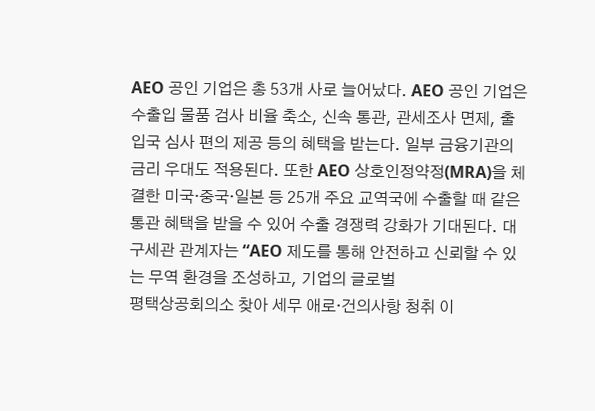AEO 공인 기업은 총 53개 사로 늘어났다. AEO 공인 기업은 수출입 물품 검사 비율 축소, 신속 통관, 관세조사 면제, 출입국 심사 편의 제공 등의 혜택을 받는다. 일부 금융기관의 금리 우대도 적용된다. 또한 AEO 상호인정약정(MRA)을 체결한 미국·중국·일본 등 25개 주요 교역국에 수출할 때 같은 통관 혜택을 받을 수 있어 수출 경쟁력 강화가 기대된다. 대구세관 관계자는 “AEO 제도를 통해 안전하고 신뢰할 수 있는 무역 환경을 조성하고, 기업의 글로벌
평택상공회의소 찾아 세무 애로·건의사항 청취 이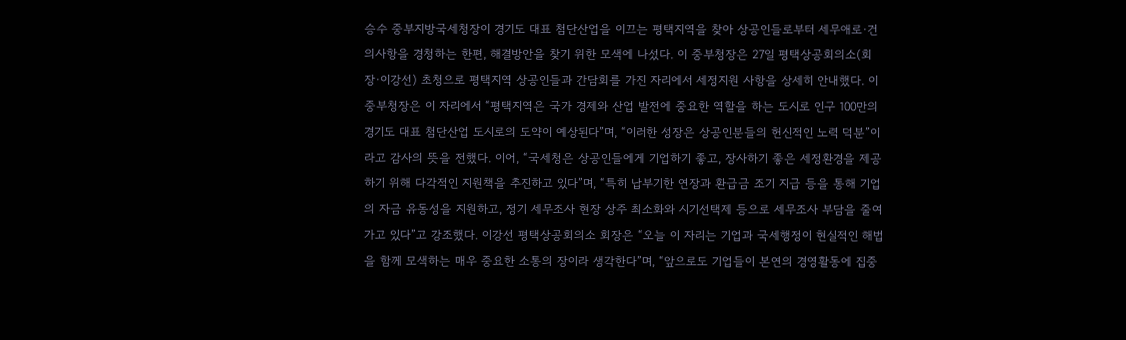승수 중부지방국세청장이 경기도 대표 첨단산업을 이끄는 평택지역을 찾아 상공인들로부터 세무애로·건의사항을 경청하는 한편, 해결방안을 찾기 위한 모색에 나섰다. 이 중부청장은 27일 평택상공회의소(회장·이강선) 초청으로 평택지역 상공인들과 간담회를 가진 자리에서 세정지원 사항을 상세히 안내했다. 이 중부청장은 이 자리에서 “평택지역은 국가 경제와 산업 발전에 중요한 역할을 하는 도시로 인구 100만의 경기도 대표 첨단산업 도시로의 도약이 예상된다”며, “이러한 성장은 상공인분들의 헌신적인 노력 덕분”이라고 감사의 뜻을 전했다. 이어, “국세청은 상공인들에게 기업하기 좋고, 장사하기 좋은 세정환경을 제공하기 위해 다각적인 지원책을 추진하고 있다”며, “특히 납부기한 연장과 환급금 조기 지급 등을 통해 기업의 자금 유동성을 지원하고, 정기 세무조사 현장 상주 최소화와 시기선택제 등으로 세무조사 부담을 줄여가고 있다”고 강조했다. 이강선 평택상공회의소 회장은 “오늘 이 자리는 기업과 국세행정이 현실적인 해법을 함께 모색하는 매우 중요한 소통의 장이라 생각한다”며, “앞으로도 기업들이 본연의 경영활동에 집중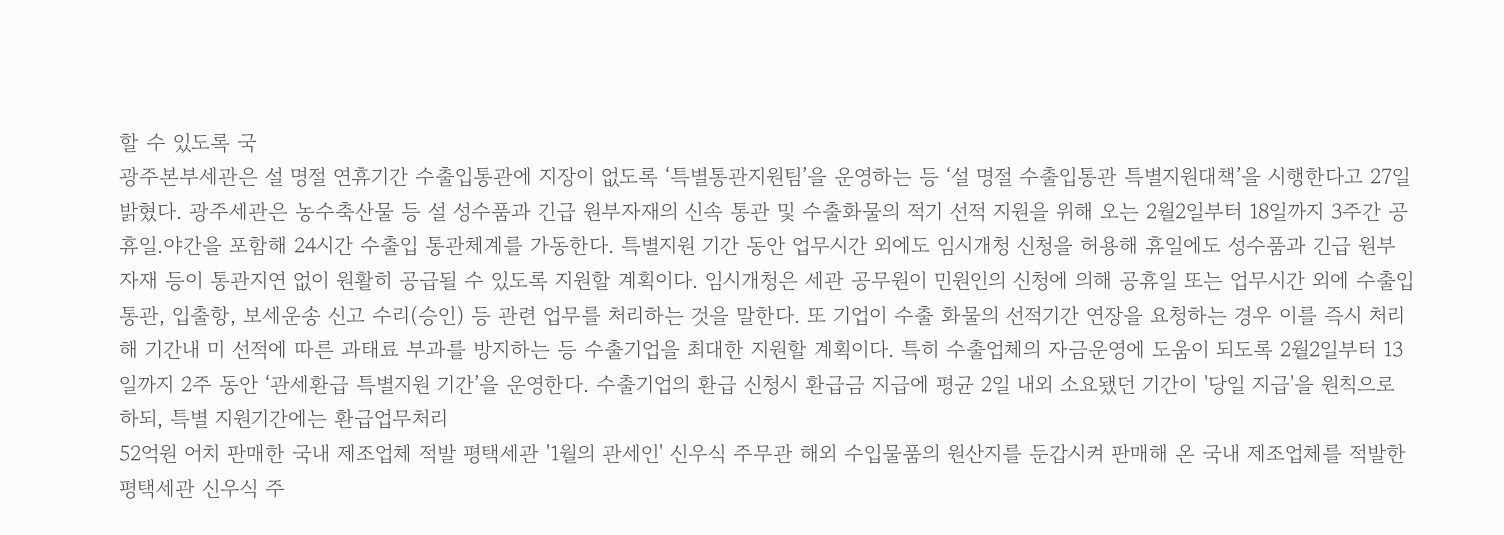할 수 있도록 국
광주본부세관은 설 명절 연휴기간 수출입통관에 지장이 없도록 ‘특별통관지원팀’을 운영하는 등 ‘설 명절 수출입통관 특별지원대책’을 시행한다고 27일 밝혔다. 광주세관은 농수축산물 등 설 성수품과 긴급 원부자재의 신속 통관 및 수출화물의 적기 선적 지원을 위해 오는 2월2일부터 18일까지 3주간 공휴일.야간을 포함해 24시간 수출입 통관체계를 가동한다. 특별지원 기간 동안 업무시간 외에도 임시개청 신청을 허용해 휴일에도 성수품과 긴급 원부자재 등이 통관지연 없이 원활히 공급될 수 있도록 지원할 계획이다. 임시개청은 세관 공무원이 민원인의 신청에 의해 공휴일 또는 업무시간 외에 수출입 통관, 입출항, 보세운송 신고 수리(승인) 등 관련 업무를 처리하는 것을 말한다. 또 기업이 수출 화물의 선적기간 연장을 요청하는 경우 이를 즉시 처리해 기간내 미 선적에 따른 과태료 부과를 방지하는 등 수출기업을 최대한 지원할 계획이다. 특히 수출업체의 자금운영에 도움이 되도록 2월2일부터 13일까지 2주 동안 ‘관세환급 특별지원 기간’을 운영한다. 수출기업의 환급 신청시 환급금 지급에 평균 2일 내외 소요됐던 기간이 '당일 지급'을 원칙으로 하되, 특별 지원기간에는 환급업무처리
52억원 어치 판매한 국내 제조업체 적발 평택세관 '1월의 관세인' 신우식 주무관 해외 수입물품의 원산지를 둔갑시켜 판매해 온 국내 제조업체를 적발한 평택세관 신우식 주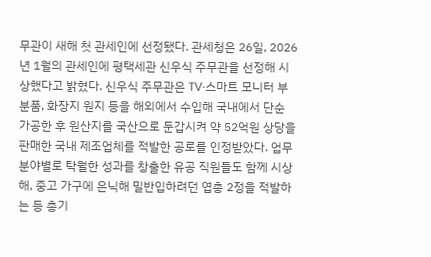무관이 새해 첫 관세인에 선정됐다. 관세청은 26일, 2026년 1월의 관세인에 평택세관 신우식 주무관을 선정해 시상했다고 밝혔다. 신우식 주무관은 TV·스마트 모니터 부분품, 화장지 원지 등을 해외에서 수입해 국내에서 단순 가공한 후 원산지를 국산으로 둔갑시켜 약 52억원 상당을 판매한 국내 제조업체를 적발한 공로를 인정받았다. 업무 분야별로 탁월한 성과를 창출한 유공 직원들도 함께 시상해, 중고 가구에 은닉해 밀반입하려던 엽총 2정을 적발하는 등 총기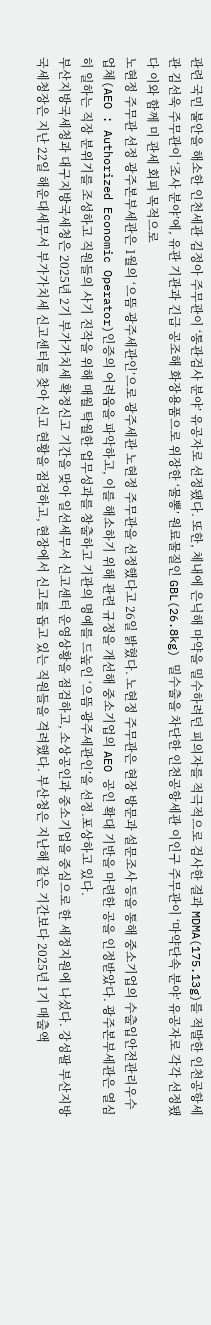관련 국민 불안을 해소한 인천세관 김정아 주무관이 ‘통관검사 분야’ 유공자로 선정됐다. 또한, 체내에 은닉해 마약을 밀수하려던 피의자를 적극적으로 검사한 결과 MDMA(175.13g)를 적발한 인천공항세관 김선욱 주무관이 ‘조사 분야’에, 유관 기관과 긴급 공조해 화장용품으로 위장한 ‘물뽕’ 원료물질인 GBL(26.8kg) 밀수출을 차단한 인천공항세관 이인구 주무관이 ‘마약단속 분야’ 유공자로 각각 선정됐다 이와 함께 미 관세 회피 목적으로
노현정 주무관 선정 광주본부세관은 1월의 ‘으뜸 광주세관인’으로 광주세관 노현정 주무관을 선정했다고 26일 밝혔다. 노현정 주무관은 현장 방문과 설문조사 등을 통해 중소기업의 수출입안전관리우수업체(AEO : Authorized Economic Operator)인증의 어려움을 파악하고, 이를 해소하기 위해 관련 규정을 개선해 중소기업의 AEO 공인 확대 기반을 마련한 공을 인정받았다. 광주본부세관은 열심히 일하는 직장 분위기를 조성하고 직원들의 사기 진작을 위해 매월 탁월한 업무성과를 창출하고 기관의 명예를 드높인 ‘으뜸 광주세관인’을 선정.포상하고 있다.
부산지방국세청과 대구지방국세청은 2025년 2기 부가가치세 확정신고 기간을 맞아 일선세무서 신고센터 운영상황을 점검하고, 소상공인과 중소기업을 중심으로 한 세정지원에 나섰다. 강성팔 부산지방국세청장은 지난 22일 해운대세무서 부가가치세 신고센터를 찾아 신고 현황을 점검하고, 현장에서 신고를 돕고 있는 직원들을 격려했다. 부산청은 지난해 같은 기간보다 2025년 1기 매출액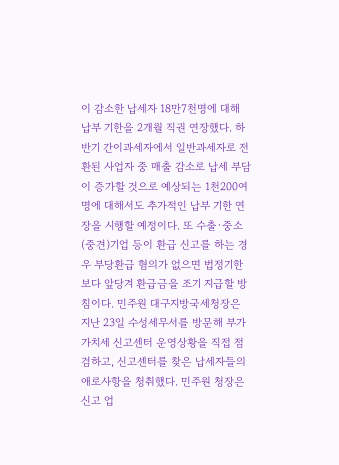이 감소한 납세자 18만7천명에 대해 납부 기한을 2개월 직권 연장했다. 하반기 간이과세자에서 일반과세자로 전환된 사업자 중 매출 감소로 납세 부담이 증가할 것으로 예상되는 1천200여명에 대해서도 추가적인 납부 기한 연장을 시행할 예정이다. 또 수출·중소(중견)기업 등이 환급 신고를 하는 경우 부당환급 혐의가 없으면 법정기한보다 앞당겨 환급금을 조기 지급할 방침이다. 민주원 대구지방국세청장은 지난 23일 수성세무서를 방문해 부가가치세 신고센터 운영상황을 직접 점검하고, 신고센터를 찾은 납세자들의 애로사항을 청취했다. 민주원 청장은 신고 업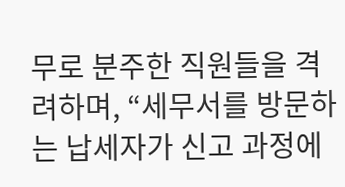무로 분주한 직원들을 격려하며, “세무서를 방문하는 납세자가 신고 과정에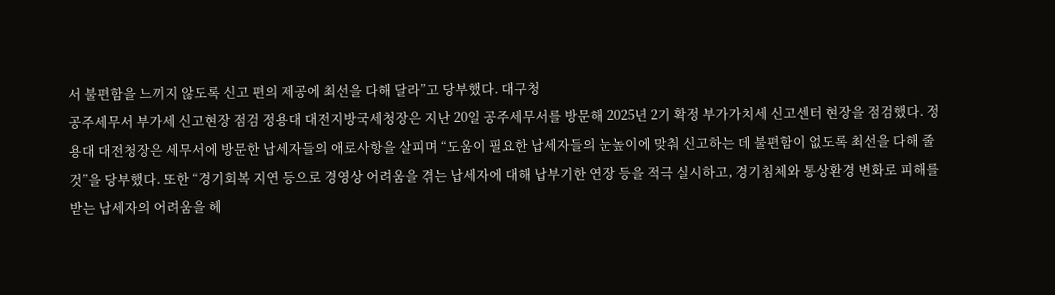서 불편함을 느끼지 않도록 신고 편의 제공에 최선을 다해 달라”고 당부했다. 대구청
공주세무서 부가세 신고현장 점검 정용대 대전지방국세청장은 지난 20일 공주세무서를 방문해 2025년 2기 확정 부가가치세 신고센터 현장을 점검했다. 정용대 대전청장은 세무서에 방문한 납세자들의 애로사항을 살피며 “도움이 필요한 납세자들의 눈높이에 맞춰 신고하는 데 불편함이 없도록 최선을 다해 줄 것”을 당부했다. 또한 “경기회복 지연 등으로 경영상 어려움을 겪는 납세자에 대해 납부기한 연장 등을 적극 실시하고, 경기침체와 통상환경 변화로 피해를 받는 납세자의 어려움을 헤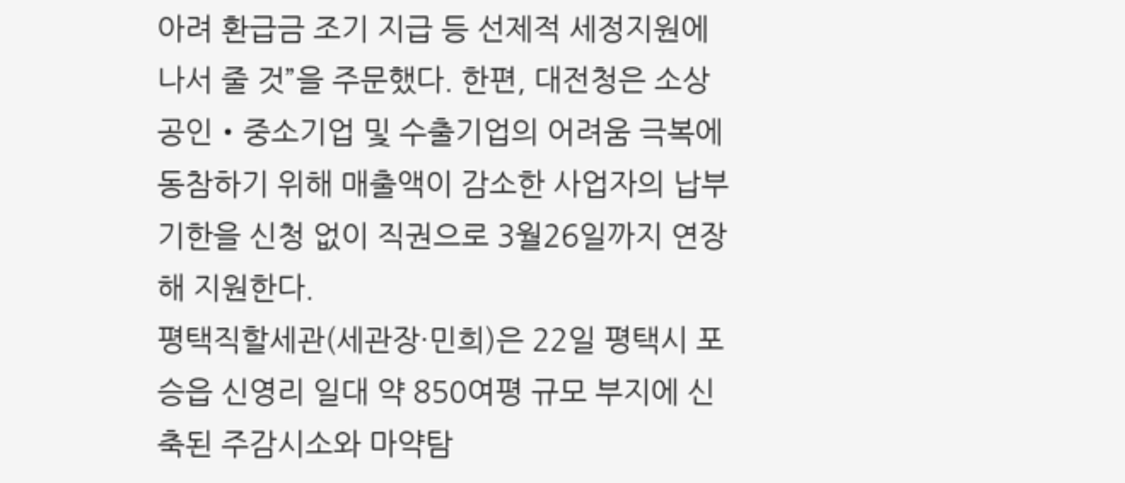아려 환급금 조기 지급 등 선제적 세정지원에 나서 줄 것”을 주문했다. 한편, 대전청은 소상공인・중소기업 및 수출기업의 어려움 극복에 동참하기 위해 매출액이 감소한 사업자의 납부기한을 신청 없이 직권으로 3월26일까지 연장해 지원한다.
평택직할세관(세관장·민희)은 22일 평택시 포승읍 신영리 일대 약 850여평 규모 부지에 신축된 주감시소와 마약탐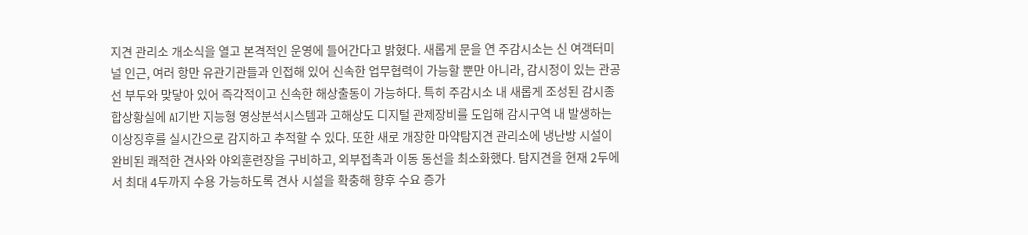지견 관리소 개소식을 열고 본격적인 운영에 들어간다고 밝혔다. 새롭게 문을 연 주감시소는 신 여객터미널 인근, 여러 항만 유관기관들과 인접해 있어 신속한 업무협력이 가능할 뿐만 아니라, 감시정이 있는 관공선 부두와 맞닿아 있어 즉각적이고 신속한 해상출동이 가능하다. 특히 주감시소 내 새롭게 조성된 감시종합상황실에 AI기반 지능형 영상분석시스템과 고해상도 디지털 관제장비를 도입해 감시구역 내 발생하는 이상징후를 실시간으로 감지하고 추적할 수 있다. 또한 새로 개장한 마약탐지견 관리소에 냉난방 시설이 완비된 쾌적한 견사와 야외훈련장을 구비하고, 외부접촉과 이동 동선을 최소화했다. 탐지견을 현재 2두에서 최대 4두까지 수용 가능하도록 견사 시설을 확충해 향후 수요 증가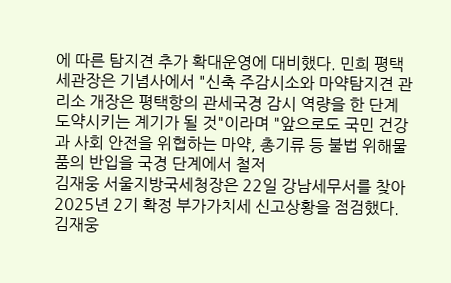에 따른 탐지견 추가 확대운영에 대비했다. 민희 평택세관장은 기념사에서 "신축 주감시소와 마약탐지견 관리소 개장은 평택항의 관세국경 감시 역량을 한 단계 도약시키는 계기가 될 것"이라며 "앞으로도 국민 건강과 사회 안전을 위협하는 마약, 총기류 등 불법 위해물품의 반입을 국경 단계에서 철저
김재웅 서울지방국세청장은 22일 강남세무서를 찾아 2025년 2기 확정 부가가치세 신고상황을 점검했다. 김재웅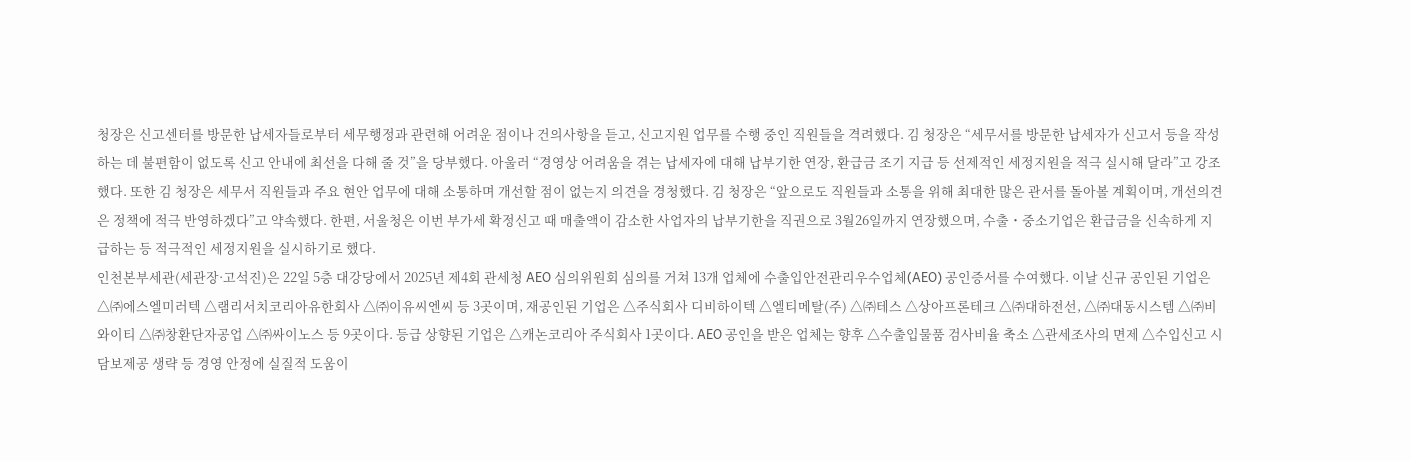청장은 신고센터를 방문한 납세자들로부터 세무행정과 관련해 어려운 점이나 건의사항을 듣고, 신고지원 업무를 수행 중인 직원들을 격려했다. 김 청장은 “세무서를 방문한 납세자가 신고서 등을 작성하는 데 불편함이 없도록 신고 안내에 최선을 다해 줄 것”을 당부했다. 아울러 “경영상 어려움을 겪는 납세자에 대해 납부기한 연장, 환급금 조기 지급 등 선제적인 세정지원을 적극 실시해 달라”고 강조했다. 또한 김 청장은 세무서 직원들과 주요 현안 업무에 대해 소통하며 개선할 점이 없는지 의견을 경청했다. 김 청장은 “앞으로도 직원들과 소통을 위해 최대한 많은 관서를 돌아볼 계획이며, 개선의견은 정책에 적극 반영하겠다”고 약속했다. 한편, 서울청은 이번 부가세 확정신고 때 매출액이 감소한 사업자의 납부기한을 직권으로 3월26일까지 연장했으며, 수출・중소기업은 환급금을 신속하게 지급하는 등 적극적인 세정지원을 실시하기로 했다.
인천본부세관(세관장·고석진)은 22일 5층 대강당에서 2025년 제4회 관세청 AEO 심의위원회 심의를 거쳐 13개 업체에 수출입안전관리우수업체(AEO) 공인증서를 수여했다. 이날 신규 공인된 기업은 △㈜에스엘미러텍 △램리서치코리아유한회사 △㈜이유씨엔씨 등 3곳이며, 재공인된 기업은 △주식회사 디비하이텍 △엘티메탈(주) △㈜테스 △상아프론테크 △㈜대하전선, △㈜대동시스템 △㈜비와이티 △㈜창환단자공업 △㈜싸이노스 등 9곳이다. 등급 상향된 기업은 △캐논코리아 주식회사 1곳이다. AEO 공인을 받은 업체는 향후 △수출입물품 검사비율 축소 △관세조사의 면제 △수입신고 시 담보제공 생략 등 경영 안정에 실질적 도움이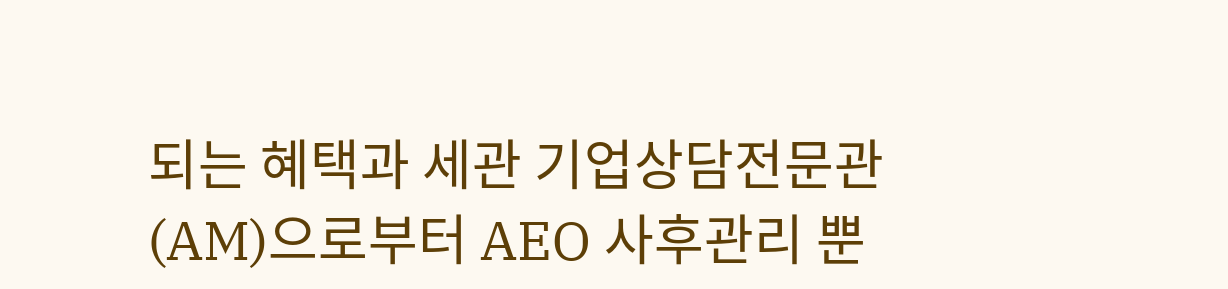되는 혜택과 세관 기업상담전문관(AM)으로부터 AEO 사후관리 뿐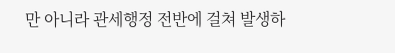만 아니라 관세행정 전반에 걸쳐 발생하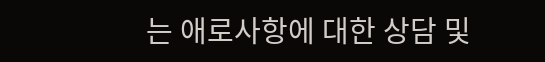는 애로사항에 대한 상담 및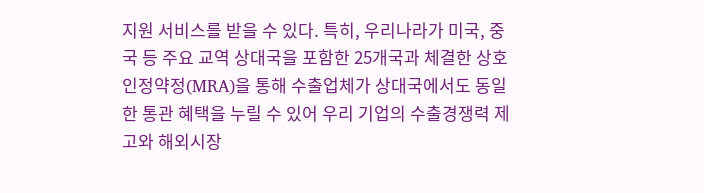지원 서비스를 받을 수 있다. 특히, 우리나라가 미국, 중국 등 주요 교역 상대국을 포함한 25개국과 체결한 상호인정약정(MRA)을 통해 수출업체가 상대국에서도 동일한 통관 혜택을 누릴 수 있어 우리 기업의 수출경쟁력 제고와 해외시장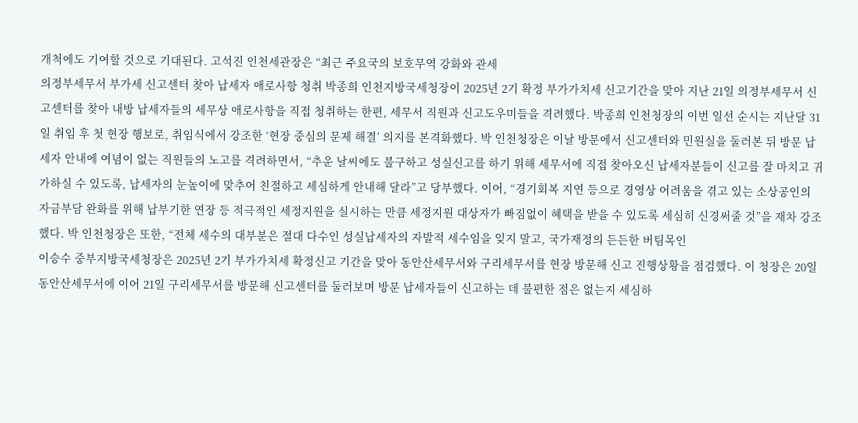개척에도 기여할 것으로 기대된다. 고석진 인천세관장은 “최근 주요국의 보호무역 강화와 관세
의정부세무서 부가세 신고센터 찾아 납세자 애로사항 청취 박종희 인천지방국세청장이 2025년 2기 확정 부가가치세 신고기간을 맞아 지난 21일 의정부세무서 신고센터를 찾아 내방 납세자들의 세무상 애로사항을 직접 청취하는 한편, 세무서 직원과 신고도우미들을 격려했다. 박종희 인천청장의 이번 일선 순시는 지난달 31일 취임 후 첫 현장 행보로, 취임식에서 강조한 ‘현장 중심의 문제 해결’ 의지를 본격화했다. 박 인천청장은 이날 방문에서 신고센터와 민원실을 둘러본 뒤 방문 납세자 안내에 여념이 없는 직원들의 노고를 격려하면서, “추운 날씨에도 불구하고 성실신고를 하기 위해 세무서에 직접 찾아오신 납세자분들이 신고를 잘 마치고 귀가하실 수 있도록, 납세자의 눈높이에 맞추어 친절하고 세심하게 안내해 달라”고 당부했다. 이어, “경기회복 지연 등으로 경영상 어려움을 겪고 있는 소상공인의 자금부담 완화를 위해 납부기한 연장 등 적극적인 세정지원을 실시하는 만큼 세정지원 대상자가 빠짐없이 혜택을 받을 수 있도록 세심히 신경써줄 것”을 재차 강조했다. 박 인천청장은 또한, “전체 세수의 대부분은 절대 다수인 성실납세자의 자발적 세수임을 잊지 말고, 국가재정의 든든한 버팀목인
이승수 중부지방국세청장은 2025년 2기 부가가치세 확정신고 기간을 맞아 동안산세무서와 구리세무서를 현장 방문해 신고 진행상황을 점검했다. 이 청장은 20일 동안산세무서에 이어 21일 구리세무서를 방문해 신고센터를 둘러보며 방문 납세자들이 신고하는 데 불편한 점은 없는지 세심하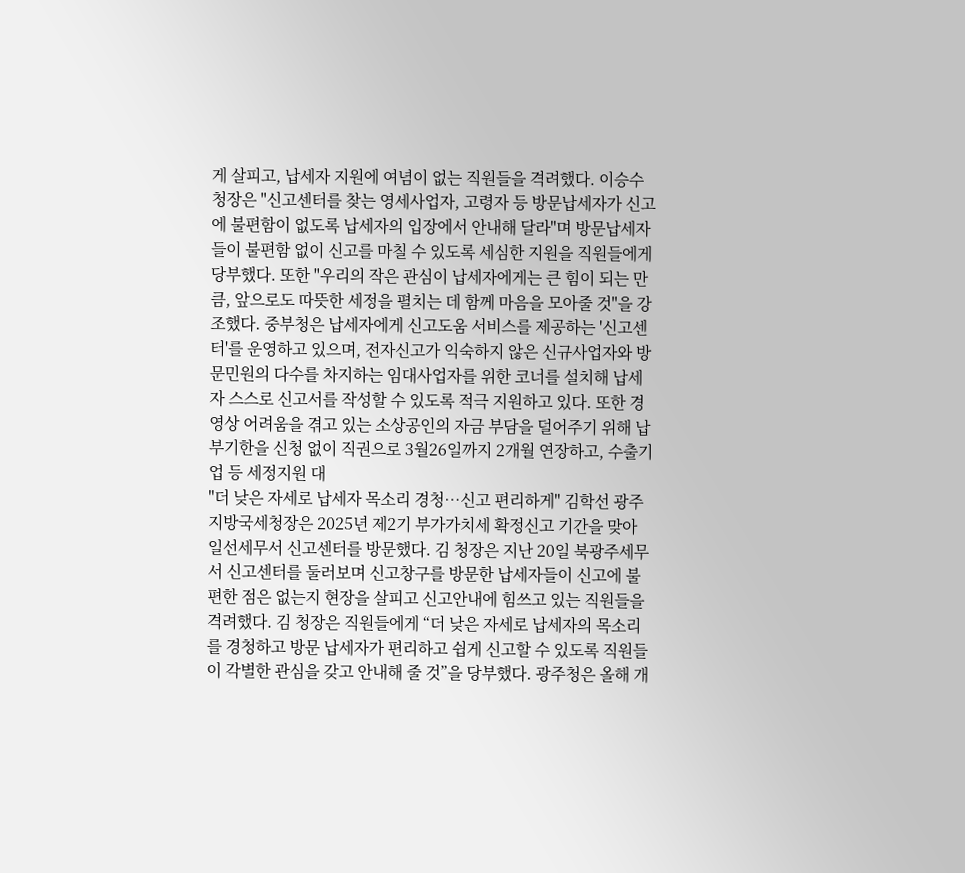게 살피고, 납세자 지원에 여념이 없는 직원들을 격려했다. 이승수 청장은 "신고센터를 찾는 영세사업자, 고령자 등 방문납세자가 신고에 불편함이 없도록 납세자의 입장에서 안내해 달라"며 방문납세자들이 불편함 없이 신고를 마칠 수 있도록 세심한 지원을 직원들에게 당부했다. 또한 "우리의 작은 관심이 납세자에게는 큰 힘이 되는 만큼, 앞으로도 따뜻한 세정을 펼치는 데 함께 마음을 모아줄 것"을 강조했다. 중부청은 납세자에게 신고도움 서비스를 제공하는 '신고센터'를 운영하고 있으며, 전자신고가 익숙하지 않은 신규사업자와 방문민원의 다수를 차지하는 임대사업자를 위한 코너를 설치해 납세자 스스로 신고서를 작성할 수 있도록 적극 지원하고 있다. 또한 경영상 어려움을 겪고 있는 소상공인의 자금 부담을 덜어주기 위해 납부기한을 신청 없이 직권으로 3월26일까지 2개월 연장하고, 수출기업 등 세정지원 대
"더 낮은 자세로 납세자 목소리 경청…신고 편리하게" 김학선 광주지방국세청장은 2025년 제2기 부가가치세 확정신고 기간을 맞아 일선세무서 신고센터를 방문했다. 김 청장은 지난 20일 북광주세무서 신고센터를 둘러보며 신고창구를 방문한 납세자들이 신고에 불편한 점은 없는지 현장을 살피고 신고안내에 힘쓰고 있는 직원들을 격려했다. 김 청장은 직원들에게 “더 낮은 자세로 납세자의 목소리를 경청하고 방문 납세자가 편리하고 쉽게 신고할 수 있도록 직원들이 각별한 관심을 갖고 안내해 줄 것”을 당부했다. 광주청은 올해 개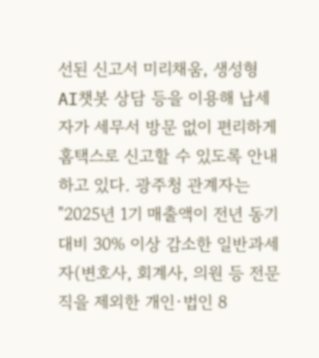선된 신고서 미리채움, 생성형 AI챗봇 상담 등을 이용해 납세자가 세무서 방문 없이 편리하게 홈택스로 신고할 수 있도록 안내하고 있다. 광주청 관계자는 "2025년 1기 매출액이 전년 동기 대비 30% 이상 감소한 일반과세자(변호사, 회계사, 의원 등 전문직을 제외한 개인·법인 8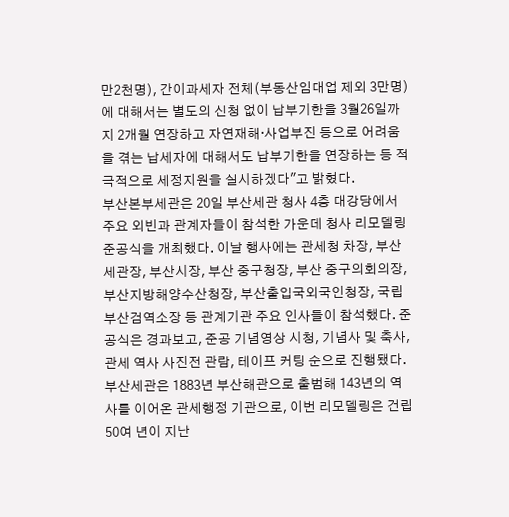만2천명), 간이과세자 전체(부동산임대업 제외 3만명)에 대해서는 별도의 신청 없이 납부기한을 3월26일까지 2개월 연장하고 자연재해·사업부진 등으로 어려움을 겪는 납세자에 대해서도 납부기한을 연장하는 등 적극적으로 세정지원을 실시하겠다"고 밝혔다.
부산본부세관은 20일 부산세관 청사 4층 대강당에서 주요 외빈과 관계자들이 참석한 가운데 청사 리모델링 준공식을 개최했다. 이날 행사에는 관세청 차장, 부산세관장, 부산시장, 부산 중구청장, 부산 중구의회의장, 부산지방해양수산청장, 부산출입국외국인청장, 국립부산검역소장 등 관계기관 주요 인사들이 참석했다. 준공식은 경과보고, 준공 기념영상 시청, 기념사 및 축사, 관세 역사 사진전 관람, 테이프 커팅 순으로 진행됐다. 부산세관은 1883년 부산해관으로 출범해 143년의 역사를 이어온 관세행정 기관으로, 이번 리모델링은 건립 50여 년이 지난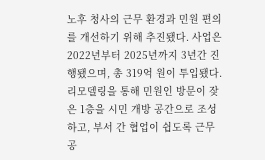노후 청사의 근무 환경과 민원 편의를 개선하기 위해 추진됐다. 사업은 2022년부터 2025년까지 3년간 진행됐으며, 총 319억 원이 투입됐다. 리모델링을 통해 민원인 방문이 잦은 1층을 시민 개방 공간으로 조성하고, 부서 간 협업이 쉽도록 근무 공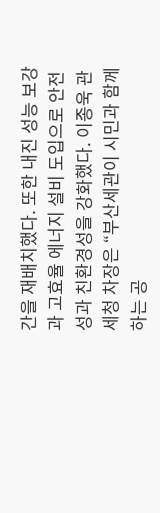간을 재배치했다. 또한 내진 성능 보강과 고효율 에너지 설비 도입으로 안전성과 친환경성을 강화했다. 이종욱 관세청 차장은 “부산세관이 시민과 함께하는 공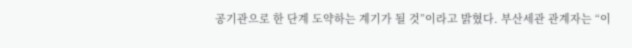공기관으로 한 단계 도약하는 계기가 될 것”이라고 밝혔다. 부산세관 관계자는 “이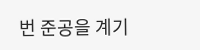번 준공을 계기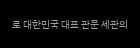로 대한민국 대표 관문 세관의